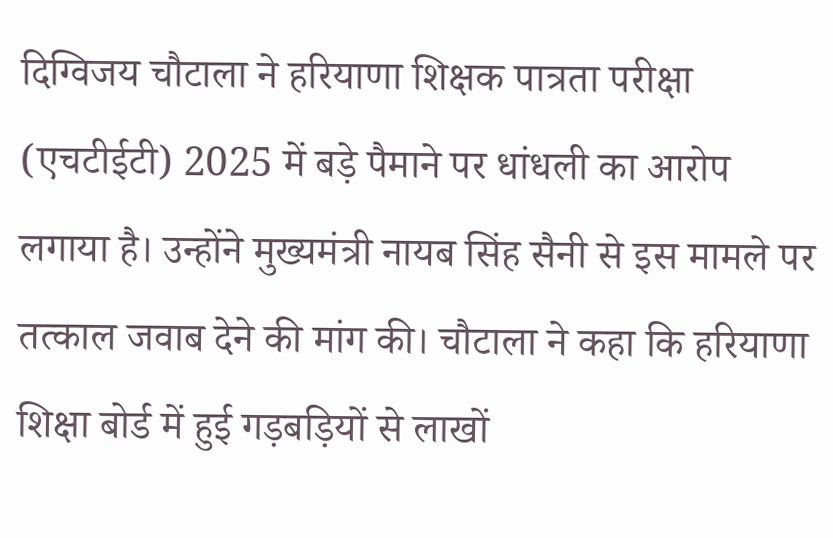दिग्विजय चौटाला ने हरियाणा शिक्षक पात्रता परीक्षा (एचटीईटी) 2025 में बड़े पैमाने पर धांधली का आरोप लगाया है। उन्होंने मुख्यमंत्री नायब सिंह सैनी से इस मामले पर तत्काल जवाब देने की मांग की। चौटाला ने कहा कि हरियाणा शिक्षा बोर्ड में हुई गड़बड़ियों से लाखों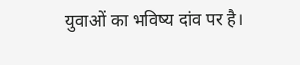युवाओं का भविष्य दांव पर है।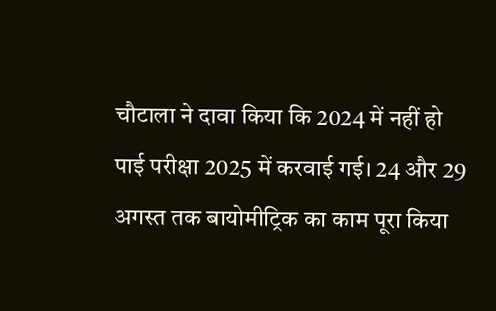चौटाला ने दावा किया कि 2024 में नहीं हो पाई परीक्षा 2025 में करवाई गई। 24 और 29 अगस्त तक बायोमीट्रिक का काम पूरा किया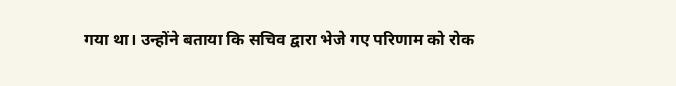गया था। उन्होंने बताया कि सचिव द्वारा भेजे गए परिणाम को रोक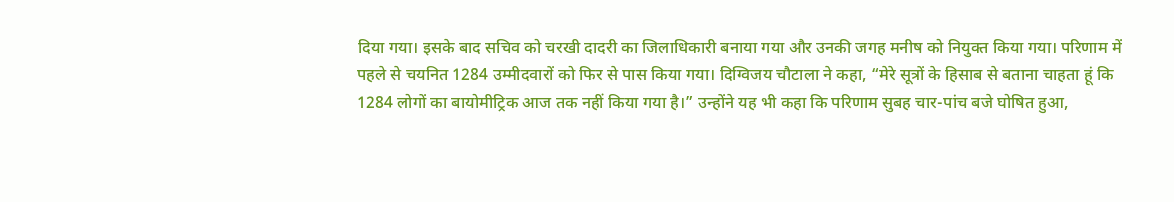दिया गया। इसके बाद सचिव को चरखी दादरी का जिलाधिकारी बनाया गया और उनकी जगह मनीष को नियुक्त किया गया। परिणाम में पहले से चयनित 1284 उम्मीदवारों को फिर से पास किया गया। दिग्विजय चौटाला ने कहा, “मेरे सूत्रों के हिसाब से बताना चाहता हूं कि 1284 लोगों का बायोमीट्रिक आज तक नहीं किया गया है।” उन्होंने यह भी कहा कि परिणाम सुबह चार-पांच बजे घोषित हुआ,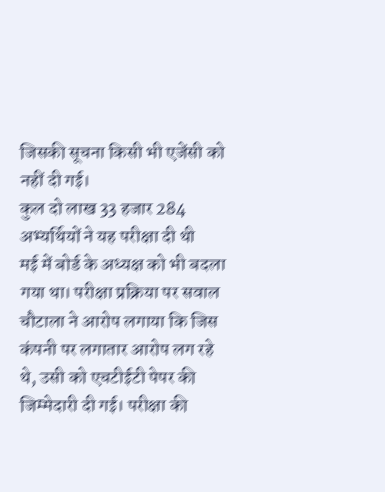जिसकी सूचना किसी भी एजेंसी को नहीं दी गई।
कुल दो लाख 33 हजार 284 अभ्यर्थियों ने यह परीक्षा दी थी
मई में बोर्ड के अध्यक्ष को भी बदला गया था। परीक्षा प्रक्रिया पर सवाल चौटाला ने आरोप लगाया कि जिस कंपनी पर लगातार आरोप लग रहे थे, उसी को एचटीईटी पेपर की जिम्मेदारी दी गई। परीक्षा की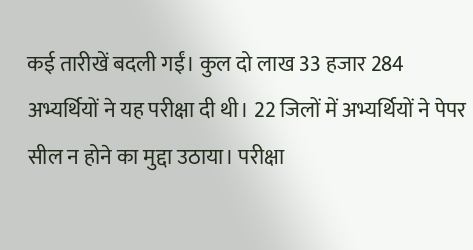कई तारीखें बदली गईं। कुल दो लाख 33 हजार 284 अभ्यर्थियों ने यह परीक्षा दी थी। 22 जिलों में अभ्यर्थियों ने पेपर सील न होने का मुद्दा उठाया। परीक्षा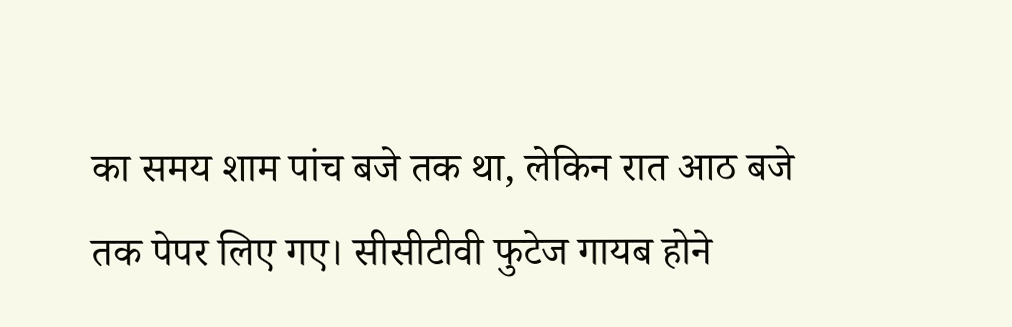का समय शाम पांच बजे तक था, लेकिन रात आठ बजे तक पेपर लिए गए। सीसीटीवी फुटेज गायब होने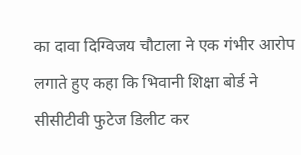का दावा दिग्विजय चौटाला ने एक गंभीर आरोप लगाते हुए कहा कि भिवानी शिक्षा बोर्ड ने सीसीटीवी फुटेज डिलीट कर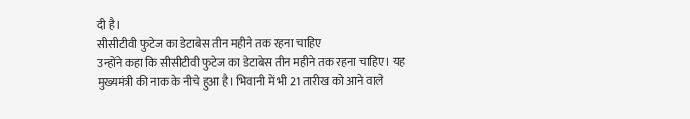दी है।
सीसीटीवी फुटेज का डेटाबेस तीन महीने तक रहना चाहिए
उन्होंने कहा कि सीसीटीवी फुटेज का डेटाबेस तीन महीने तक रहना चाहिए। यह मुख्यमंत्री की नाक के नीचे हुआ है। भिवानी में भी 21 तारीख को आने वाले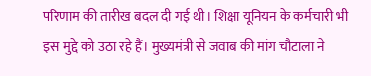परिणाम की तारीख बदल दी गई थी। शिक्षा यूनियन के कर्मचारी भी इस मुद्दे को उठा रहे हैं। मुख्यमंत्री से जवाब की मांग चौटाला ने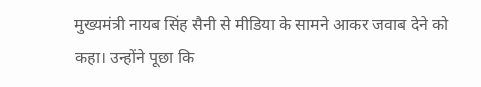मुख्यमंत्री नायब सिंह सैनी से मीडिया के सामने आकर जवाब देने को कहा। उन्होंने पूछा कि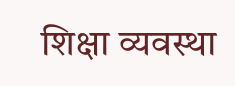शिक्षा व्यवस्था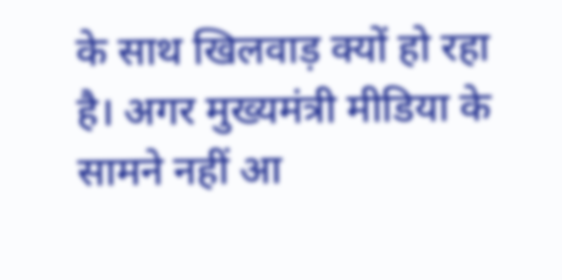के साथ खिलवाड़ क्यों हो रहा है। अगर मुख्यमंत्री मीडिया के सामने नहीं आ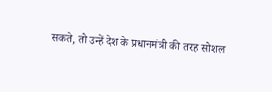सकते, तो उन्हें देश के प्रधानमंत्री की तरह सोशल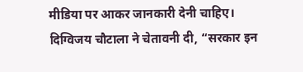मीडिया पर आकर जानकारी देनी चाहिए। दिग्विजय चौटाला ने चेतावनी दी, “सरकार इन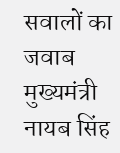सवालों का जवाब मुख्यमंत्री नायब सिंह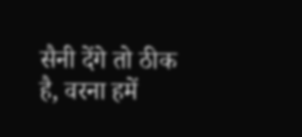सैनी देंगे तो ठीक है, वरना हमें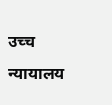उच्च न्यायालय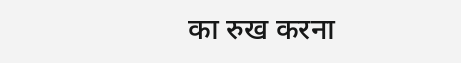का रुख करना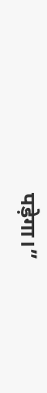पड़ेगा।”